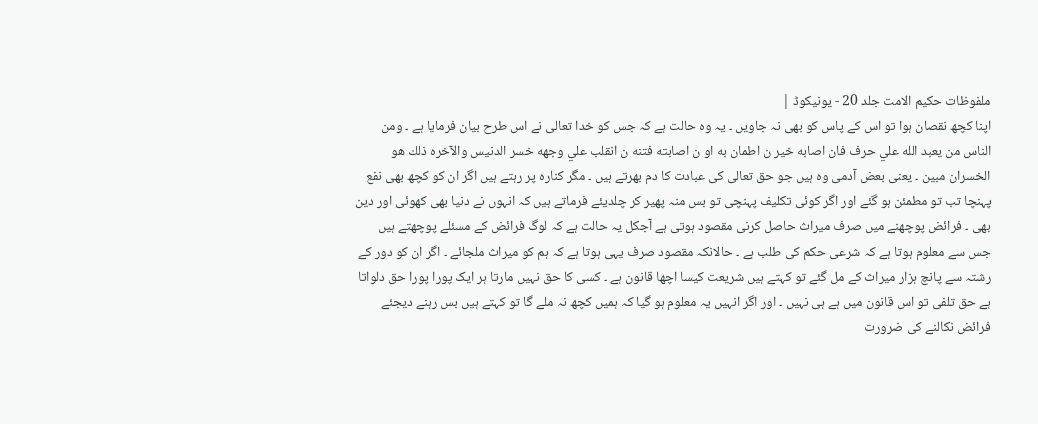ملفوظات حکیم الامت جلد 20 - یونیکوڈ |
اپنا کچھ نقصان ہوا تو اس کے پاس کو بھی نہ جاویں ۔ یہ وہ حالت ہے کہ جس کو خدا تعالی نے اس طرح بیان فرمایا ہے ۔ ومن الناس من يعبد الله علي حرف فان اصابه خير ن اطمان به او ن اصابته فتنه ن انقلب علي وجهه خسر الدنيس والآخره ذلك هو الخسران مبين ۔ یعنی بعض آدمی وہ ہیں جو حق تعالی کی عبادت کا دم بھرتے ہیں ۔ مگر کنارہ پر رہتے ہیں اگر ان کو کچھ بھی نفع پہنچا تب تو مطمئن ہو گئے اور اگر کوئی تکلیف پہنچی تو بس منہ پھیر کر چلدیئے فرماتے ہیں کہ انہوں نے دنیا بھی کھوئی اور دین بھی ۔ فرائض پوچھنے میں صرف میراث حاصل کرنی مقصود ہوتی ہے آجکل یہ حالت ہے کہ لوگ فرائض کے مسئلے پوچھتے ہیں جس سے معلوم ہوتا ہے کہ شرعی حکم کی طلب ہے ۔ حالانکہ مقصود صرف یہی ہوتا ہے کہ ہم کو میراث ملجائے ۔ اگر ان کو دور کے رشتہ سے پانچ ہزار میراث کے مل گئے تو کہتے ہیں شریعت کیسا اچھا قانون ہے ۔ کسی کا حق نہیں مارتا ہر ایک پورا پورا حق دلواتا ہے حق تلفی تو اس قانون میں ہے ہی نہیں ۔ اور اگر انہیں یہ معلوم ہو گیا کہ ہمیں کچھ نہ ملے گا تو کہتے ہیں بس رہنے دیجئے فرائض نکالنے کی ضرورت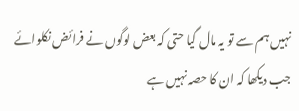نہیں ہم سے تو یہ مال گیا حتی کہ بعض لوگوں نے فرائض نکلوائے جب دیکھا کہ ان کا حصہ نہیں ہے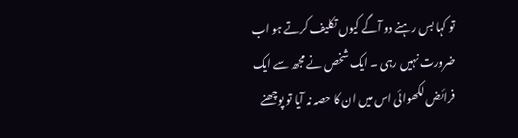تو کہا بس رہنے دو آگے کیوں تکلیف کرتے ہو اب ضرورت نہیں رہی ۔ ایک شخص نے مجھ سے ایک فرائض لکھوائی اس میں ان کا حصہ نہ آیا تو پوچھنے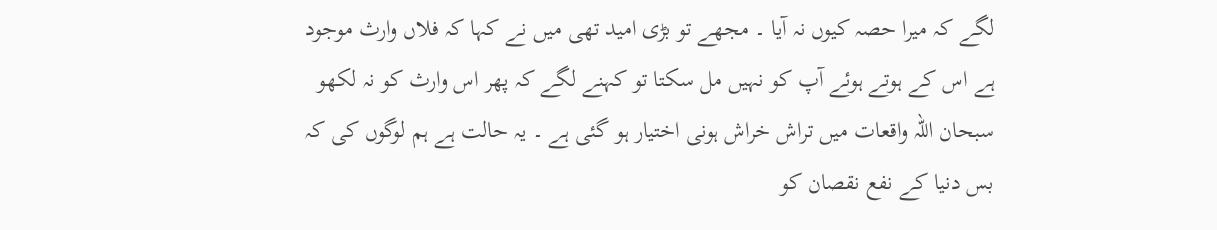لگے کہ میرا حصہ کیوں نہ آیا ۔ مجھے تو بڑی امید تھی میں نے کہا کہ فلاں وارث موجود ہے اس کے ہوتے ہوئے آپ کو نہیں مل سکتا تو کہنے لگے کہ پھر اس وارث کو نہ لکھو سبحان اللہ واقعات میں تراش خراش ہونی اختیار ہو گئی ہے ۔ یہ حالت ہے ہم لوگوں کی کہ بس دنیا کے نفع نقصان کو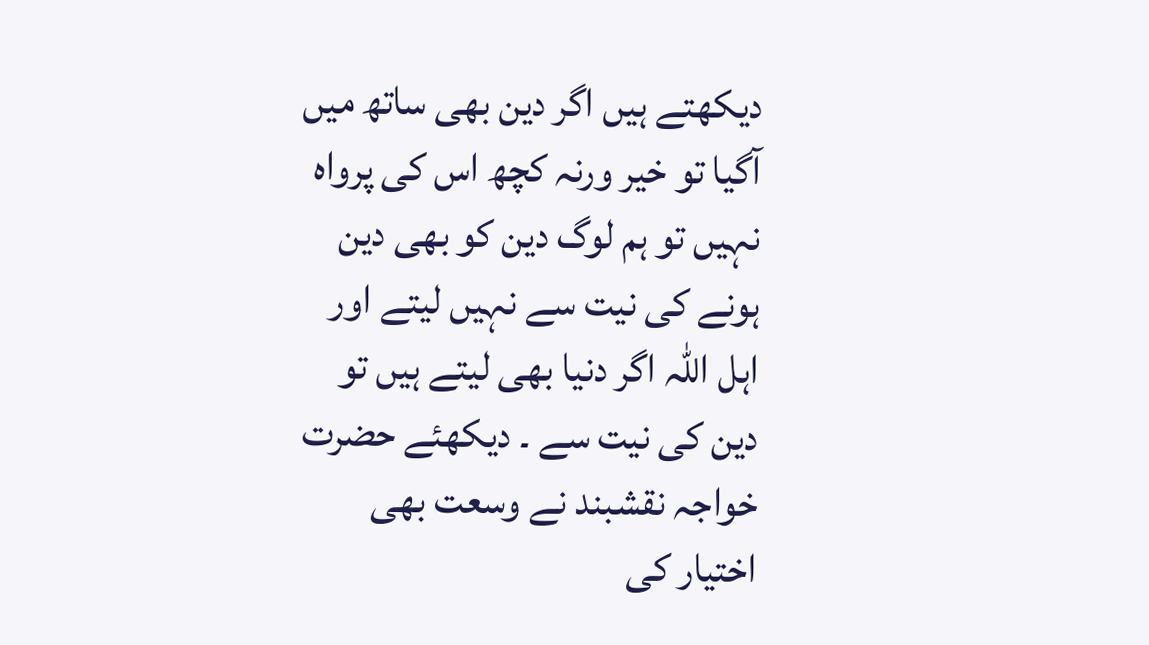دیکھتے ہیں اگر دین بھی ساتھ میں آگیا تو خیر ورنہ کچھ اس کی پرواہ نہیں تو ہم لوگ دین کو بھی دین ہونے کی نیت سے نہیں لیتے اور اہل اللہ اگر دنیا بھی لیتے ہیں تو دین کی نیت سے ۔ دیکھئے حضرت خواجہ نقشبند نے وسعت بھی اختیار کی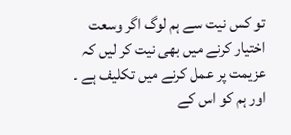تو کس نیت سے ہم لوگ اگر وسعت اختیار کرنے میں بھی نیت کر لیں کہ عزیمت پر عمل کرنے میں تکلیف ہے ۔ اور ہم کو اس کے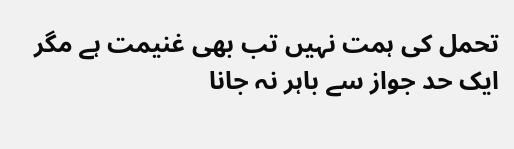تحمل کی ہمت نہیں تب بھی غنیمت ہے مگر ایک حد جواز سے باہر نہ جانا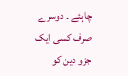چاہئے ۔ دوسرے صرف کسی ایک جزو دین کو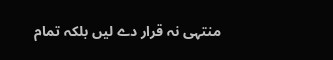منتہی نہ قرار دے لیں بلکہ تمام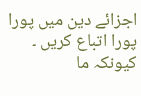اجزائے دین میں پورا پورا اتباع کریں ۔ کیونکہ ما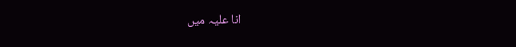انا علیہ میں